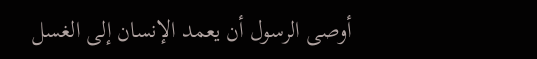أوصى الرسول أن يعمد الإنسان إلى الغسل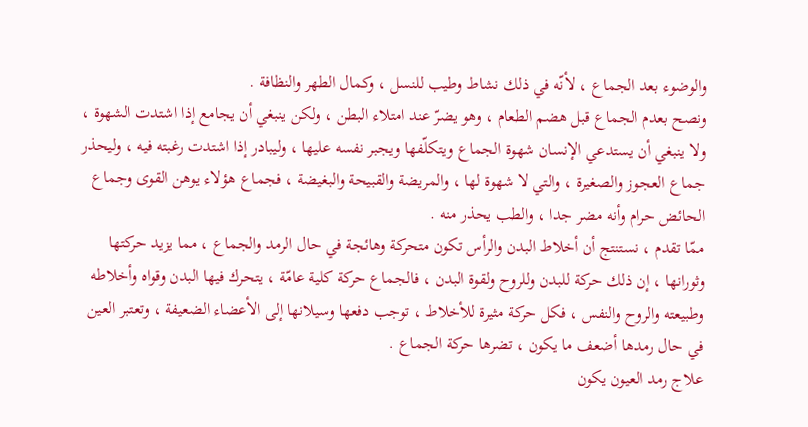والوضوء بعد الجماع ، لأنّه في ذلك نشاط وطيب للنسل ، وكمال الطهر والنظافة .
ونصح بعدم الجماع قبل هضم الطعام ، وهو يضرّ عند امتلاء البطن ، ولكن ينبغي أن يجامع إذا اشتدت الشهوة ، ولا ينبغي أن يستدعي الإنسان شهوة الجماع ويتكلّفها ويجبر نفسه عليها ، وليبادر إذا اشتدت رغبته فيه ، وليحذر جماع العجوز والصغيرة ، والتي لا شهوة لها ، والمريضة والقبيحة والبغيضة ، فجماع هؤلاء يوهن القوى وجماع الحائض حرام وأنه مضر جدا ، والطب يحذر منه .
ممّا تقدم ، نستنتج أن أخلاط البدن والرأس تكون متحركة وهائجة في حال الرمد والجماع ، مما يزيد حركتها وثورانها ، إن ذلك حركة للبدن وللروح ولقوة البدن ، فالجماع حركة كلية عامّة ، يتحرك فيها البدن وقواه وأخلاطه وطبيعته والروح والنفس ، فكل حركة مثيرة للأخلاط ، توجب دفعها وسيلانها إلى الأعضاء الضعيفة ، وتعتبر العين في حال رمدها أضعف ما يكون ، تضرها حركة الجماع .
علاج رمد العيون يكون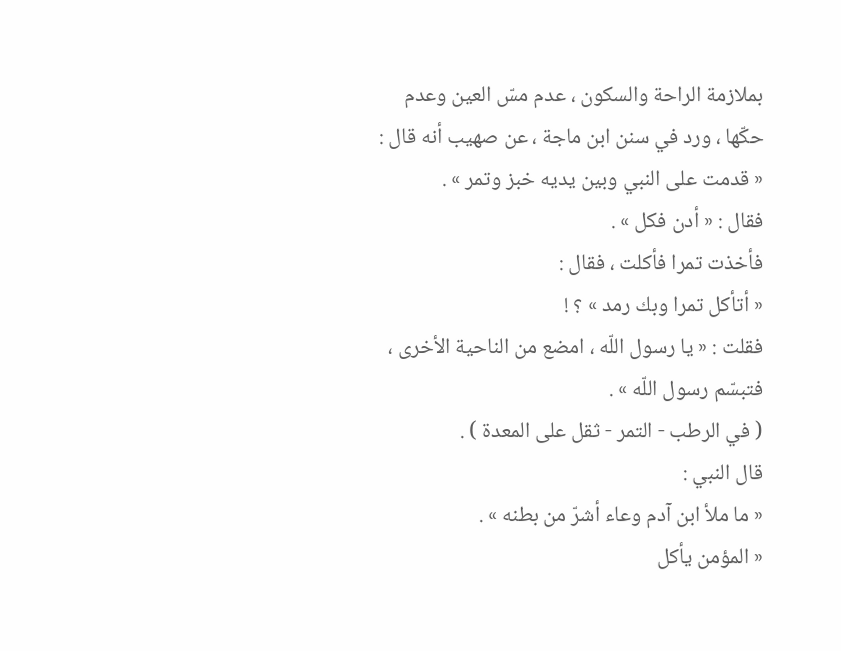بملازمة الراحة والسكون ، عدم مسّ العين وعدم حكّها ، ورد في سنن ابن ماجة ، عن صهيب أنه قال :
« قدمت على النبي وبين يديه خبز وتمر » .
فقال : « أدن فكل » .
فأخذت تمرا فأكلت ، فقال :
« أتأكل تمرا وبك رمد » ؟ !
فقلت : « يا رسول اللّه ، امضع من الناحية الأخرى ، فتبسّم رسول اللّه » .
( في الرطب - التمر - ثقل على المعدة ) .
قال النبي :
« ما ملأ ابن آدم وعاء أشرّ من بطنه » .
« المؤمن يأكل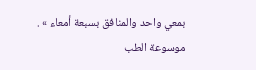بمعي واحد والمنافق بسبعة أمعاء » .
موسوعة الطب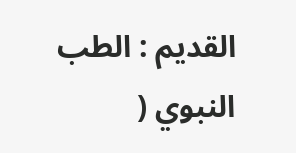القديم : الطب النبوي (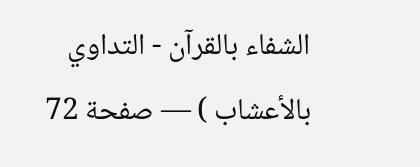الشفاء بالقرآن - التداوي بالأعشاب ) — صفحة 72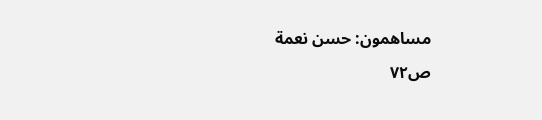مساهمون: حسن نعمة
ص٧٢